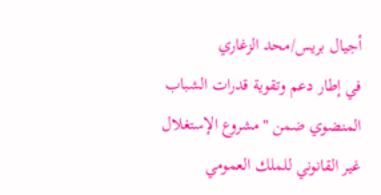أجيال بريس/محد الزغاري
في إطار دعم وتقوية قدرات الشباب المنضوي ضمن "مشروع الإستغلال غير القانوني للملك العمومي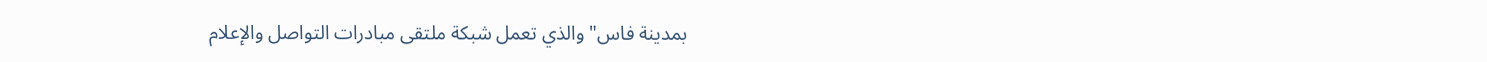بمدينة فاس" والذي تعمل شبكة ملتقى مبادرات التواصل والإعلام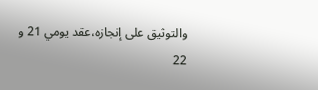والتوثيق على إنجازه،عقد يومي 21 و 22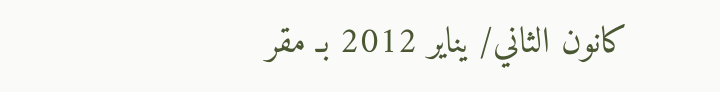كانون الثاني/ يناير 2012 بـ مقر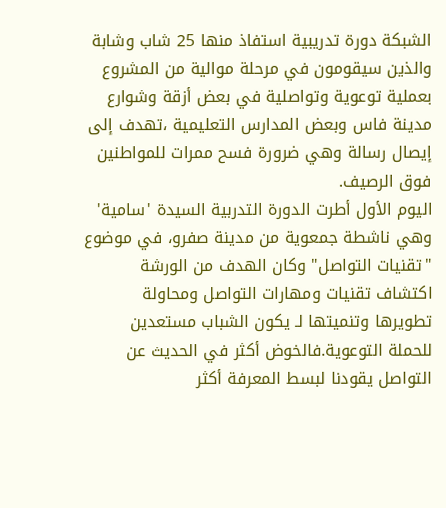الشبكة دورة تدريبية استفاذ منها 25 شاب وشابة والذين سيقومون في مرحلة موالية من المشروع بعملية توعوية وتواصلية في بعض أزقة وشوارع مدينة فاس وبعض المدارس التعليمية ،تهدف إلى إيصال رسالة وهي ضرورة فسح ممرات للمواطنين فوق الرصيف.
اليوم الأول أطرت الدورة التدربية السيدة 'سامية' وهي ناشطة جمعوية من مدينة صفرو، في موضوع "تقنيات التواصل" وكان الهدف من الورشة اكتشاف تقنيات ومهارات التواصل ومحاولة تطويرها وتنميتها لـ يكون الشباب مستعدين للحملة التوعوية.فالخوض أكثر في الحديث عن التواصل يقودنا لبسط المعرفة أكثر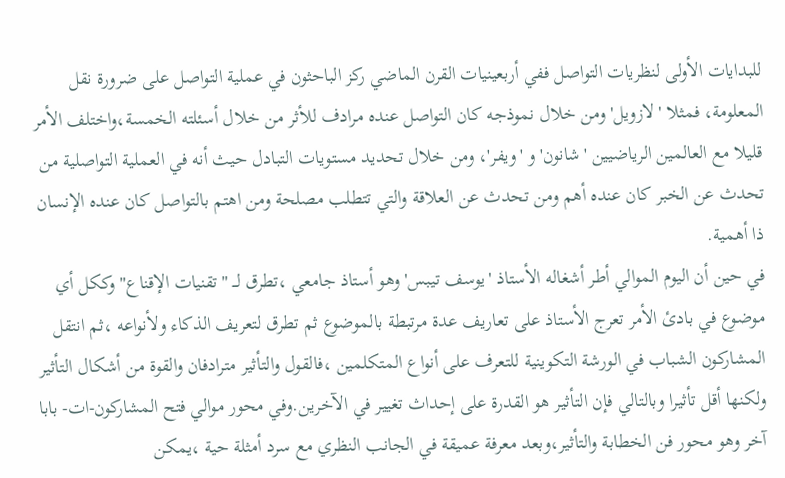للبدايات الأولى لنظريات التواصل ففي أربعينيات القرن الماضي ركز الباحثون في عملية التواصل على ضرورة نقل المعلومة، فمثلا 'لازويل' ومن خلال نموذجه كان التواصل عنده مرادف للأثر من خلال أسئلته الخمسة،واختلف الأمر قليلا مع العالمين الرياضيين 'شانون' و 'ويفر'، ومن خلال تحديد مستويات التبادل حيث أنه في العملية التواصلية من تحدث عن الخبر كان عنده أهم ومن تحدث عن العلاقة والتي تتطلب مصلحة ومن اهتم بالتواصل كان عنده الإنسان ذا أهمية.
في حين أن اليوم الموالي أطر أشغاله الأستاذ 'يوسف تيبس' وهو أستاذ جامعي ،تطرق لــ "تقنيات الإقناع" وككل أي موضوع في بادئ الأمر تعرج الأستاذ على تعاريف عدة مرتبطة بالموضوع ثم تطرق لتعريف الذكاء ولأنواعه ،ثم انتقل المشاركون الشباب في الورشة التكوينية للتعرف على أنواع المتكلمين ،فالقول والتأثير مترادفان والقوة من أشكال التأثير ولكنها أقل تأثيرا وبالتالي فإن التأثير هو القدرة على إحداث تغيير في الآخرين.وفي محور موالي فتح المشاركون-ات- بابا آخر وهو محور فن الخطابة والتأثير،وبعد معرفة عميقة في الجانب النظري مع سرد أمثلة حية ،يمكن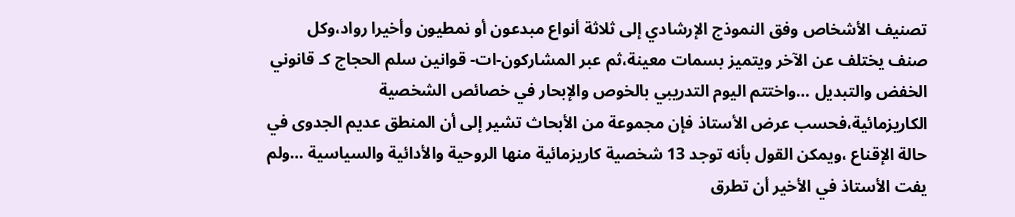تصنيف الأشخاص وفق النموذج الإرشادي إلى ثلاثة أنواع مبدعون أو نمطيون وأخيرا رواد،وكل صنف يختلف عن الآخر ويتميز بسمات معينة،ثم عبر المشاركون-ات- قوانين سلم الحجاج كـ قانوني الخفض والتبديل …واختتم اليوم التدريبي بالخوص والإبحار في خصائص الشخصية الكاريزمائية،فحسب عرض الأستاذ فإن مجموعة من الأبحاث تشير إلى أن المنطق عديم الجدوى في حالة الإقناع ،ويمكن القول بأنه توجد 13 شخصية كاريزمائية منها الروحية والأدائية والسياسية …ولم يفت الأستاذ في الأخير أن تطرق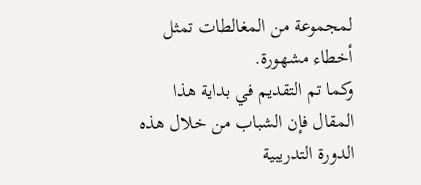لمجموعة من المغالطات تمثل أخطاء مشهورة.
وكما تم التقديم في بداية هذا المقال فإن الشباب من خلال هذه الدورة التدريبية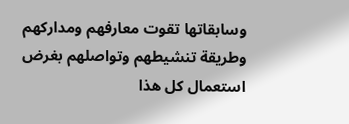وسابقاتها تقوت معارفهم ومداركهم وطريقة تنشيطهم وتواصلهم بغرض استعمال كل هذا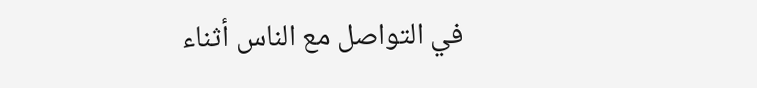في التواصل مع الناس أثناء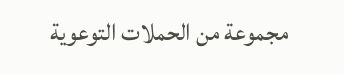مجموعة من الحملات التوعوية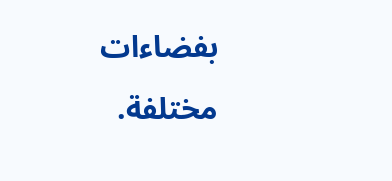بفضاءات مختلفة.